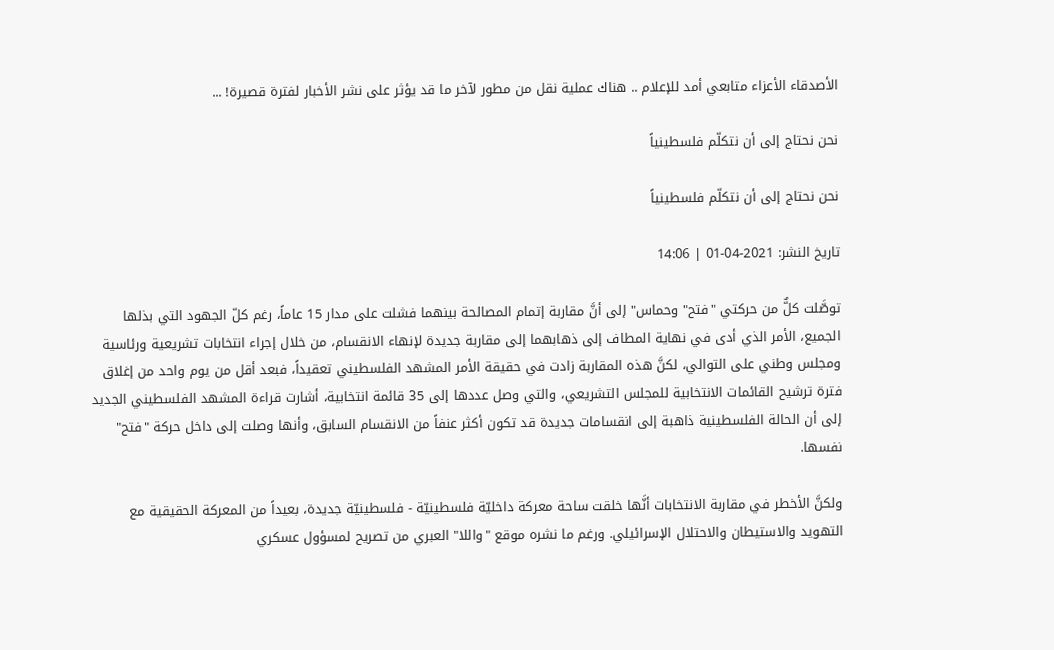الأصدقاء الأعزاء متابعي أمد للإعلام .. هناك عملية نقل من مطور لآخر ما قد يؤثر على نشر الأخبار لفترة قصيرة! ...

نحن نحتاج إلى أن نتكلّم فلسطينياً

نحن نحتاج إلى أن نتكلّم فلسطينياً

تاريخ النشر: 2021-04-01 | 14:06

توصَّلت كلٌّ من حركتي "فتح" وحماس" إلى أنَّ مقاربة إتمام المصالحة بينهما فشلت على مدار 15 عاماً، رغم كلّ الجهود التي بذلها الجميع، الأمر الذي أدى في نهاية المطاف إلى ذهابهما إلى مقاربة جديدة لإنهاء الانقسام، من خلال إجراء انتخابات تشريعية ورئاسية ومجلس وطني على التوالي، لكنَّ هذه المقاربة زادت في حقيقة الأمر المشهد الفلسطيني تعقيداً، فبعد أقل من يوم واحد من إغلاق فترة ترشيح القائمات الانتخابية للمجلس التشريعي، والتي وصل عددها إلى 35 قائمة انتخابية، أشارت قراءة المشهد الفلسطيني الجديد إلى أن الحالة الفلسطينية ذاهبة إلى انقسامات جديدة قد تكون أكثر عنفاً من الانقسام السابق، وأنها وصلت إلى داخل حركة "فتح" نفسها.

ولكنَّ الأخطر في مقاربة الانتخابات أنَّها خلقت ساحة معركة داخليّة فلسطينيّة - فلسطينيّة جديدة، بعيداً من المعركة الحقيقية مع التهويد والاستيطان والاحتلال الإسرائيلي. ورغم ما نشره موقع "واللا" العبري من تصريح لمسؤول عسكري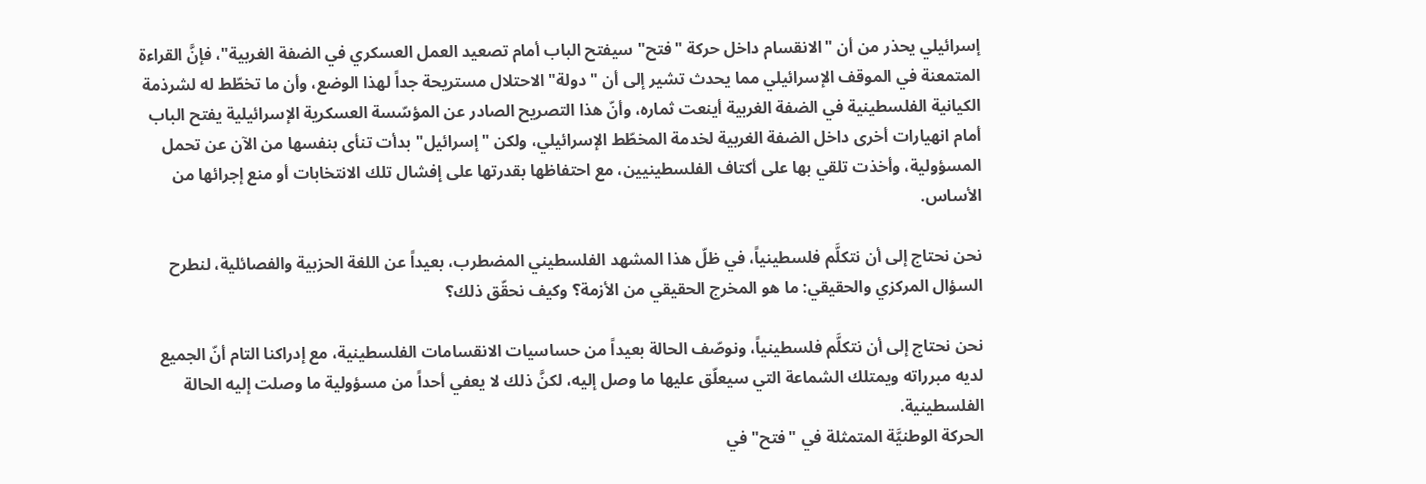إسرائيلي يحذر من أن "الانقسام داخل حركة "فتح" سيفتح الباب أمام تصعيد العمل العسكري في الضفة الغربية"، فإنَّ القراءة المتمعنة في الموقف الإسرائيلي مما يحدث تشير إلى أن "دولة" الاحتلال مستريحة جداً لهذا الوضع، وأن ما تخطّط له لشرذمة الكيانية الفلسطينية في الضفة الغربية أينعت ثماره، وأنّ هذا التصريح الصادر عن المؤسّسة العسكرية الإسرائيلية يفتح الباب أمام انهيارات أخرى داخل الضفة الغربية لخدمة المخطّط الإسرائيلي، ولكن "إسرائيل" بدأت تنأى بنفسها من الآن عن تحمل المسؤولية، وأخذت تلقي بها على أكتاف الفلسطينيين، مع احتفاظها بقدرتها على إفشال تلك الانتخابات أو منع إجرائها من الأساس.

نحن نحتاج إلى أن نتكلَّم فلسطينياً، في ظلّ هذا المشهد الفلسطيني المضطرب، بعيداً عن اللغة الحزبية والفصائلية، لنطرح السؤال المركزي والحقيقي: ما هو المخرج الحقيقي من الأزمة؟ وكيف نحقّق ذلك؟

نحن نحتاج إلى أن نتكلَّم فلسطينياً، ونوصّف الحالة بعيداً من حساسيات الانقسامات الفلسطينية، مع إدراكنا التام أنّ الجميع لديه مبرراته ويمتلك الشماعة التي سيعلّق عليها ما وصل إليه، لكنَّ ذلك لا يعفي أحداً من مسؤولية ما وصلت إليه الحالة الفلسطينية.
الحركة الوطنيَّة المتمثلة في "فتح" في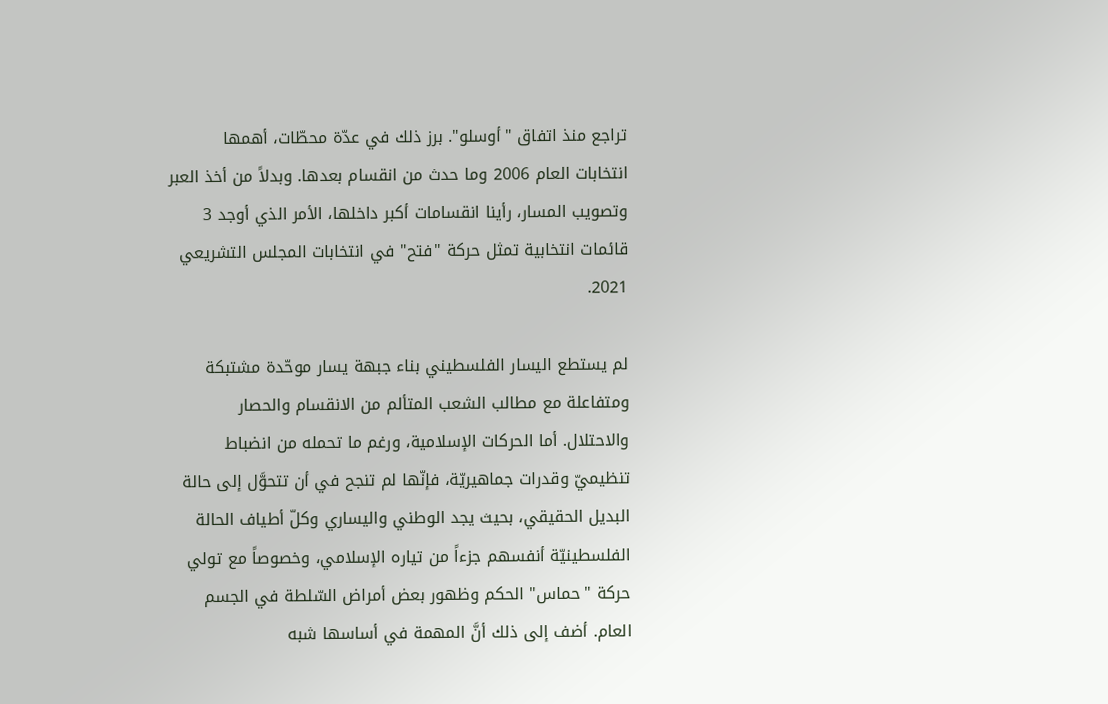تراجع منذ اتفاق "أوسلو". برز ذلك في عدّة محطّات، أهمها انتخابات العام 2006 وما حدث من انقسام بعدها. وبدلاً من أخذ العبر وتصويب المسار، رأينا انقسامات أكبر داخلها، الأمر الذي أوجد 3 قائمات انتخابية تمثل حركة "فتح" في انتخابات المجلس التشريعي 2021.

لم يستطع اليسار الفلسطيني بناء جبهة يسار موحّدة مشتبكة ومتفاعلة مع مطالب الشعب المتألم من الانقسام والحصار والاحتلال. أما الحركات الإسلامية، ورغم ما تحمله من انضباط تنظيميّ وقدرات جماهيريّة، فإنّها لم تنجح في أن تتحوَّل إلى حالة البديل الحقيقي، بحيث يجد الوطني واليساري وكلّ أطياف الحالة الفلسطينيّة أنفسهم جزءاً من تياره الإسلامي، وخصوصاً مع تولي حركة "حماس" الحكم وظهور بعض أمراض السّلطة في الجسم العام. أضف إلى ذلك أنَّ المهمة في أساسها شبه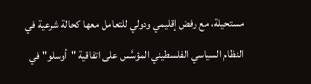مستحيلة، مع رفض إقليمي ودولي للتعامل معها كحالة شرعية في النظام السياسي الفلسطيني المؤسَّس على اتفاقية "أوسلو" في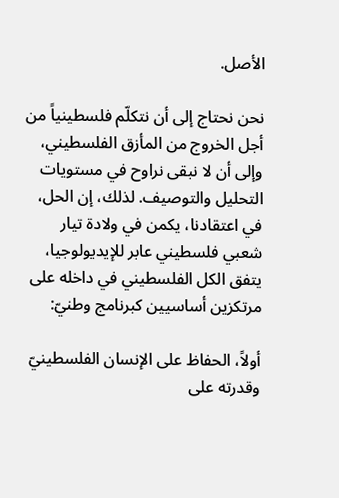الأصل.

نحن نحتاج إلى أن نتكلّم فلسطينياً من أجل الخروج من المأزق الفلسطيني، وإلى أن لا نبقى نراوح في مستويات التحليل والتوصيف. لذلك، إن الحل، في اعتقادنا، يكمن في ولادة تيار شعبي فلسطيني عابر للإيديولوجيا، يتفق الكل الفلسطيني في داخله على مرتكزين أساسيين كبرنامج وطنيّ:

أولاً، الحفاظ على الإنسان الفلسطينيّ وقدرته على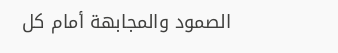الصمود والمجابهة أمام كل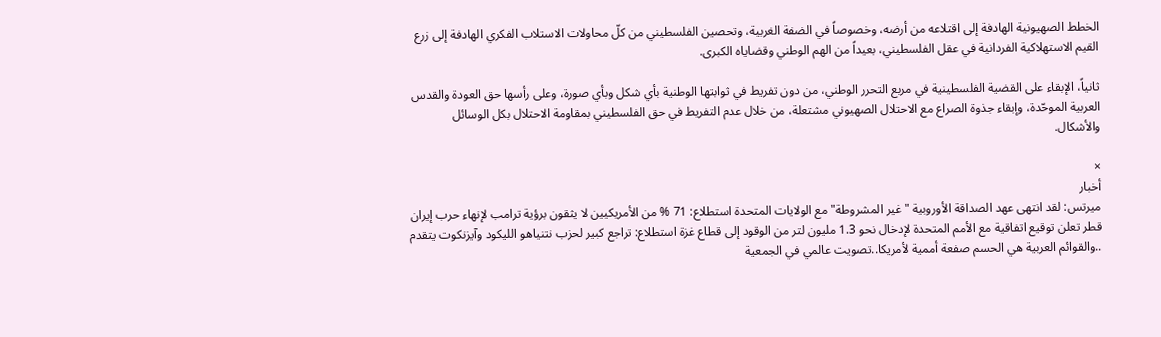الخطط الصهيونية الهادفة إلى اقتلاعه من أرضه، وخصوصاً في الضفة الغربية، وتحصين الفلسطيني من كلّ محاولات الاستلاب الفكري الهادفة إلى زرع القيم الاستهلاكية الفردانية في عقل الفلسطيني، بعيداً من الهم الوطني وقضاياه الكبرى.

ثانياً، الإبقاء على القضية الفلسطينية في مربع التحرر الوطني، من دون تفريط في ثوابتها الوطنية بأي شكل وبأي صورة، وعلى رأسها حق العودة والقدس العربية الموحّدة، وإبقاء جذوة الصراع مع الاحتلال الصهيوني مشتعلة، من خلال عدم التفريط في حق الفلسطيني بمقاومة الاحتلال بكل الوسائل والأشكال.

×
أخبار
ميرتس: لقد انتهى عهد الصداقة الأوروبية "غير المشروطة" مع الولايات المتحدة استطلاع: 71 % من الأمريكيين لا يثقون برؤية ترامب لإنهاء حرب إيران قطر تعلن توقيع اتفاقية مع الأمم المتحدة لإدخال نحو 1.3 مليون لتر من الوقود إلى قطاع غزة استطلاع: تراجع كبير لحزب نتنياهو الليكود وآيزنكوت يتقدم ..والقوائم العربية هي الحسم صفعة أممية لأمريكا..تصويت عالمي في الجمعية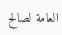العامة لصالح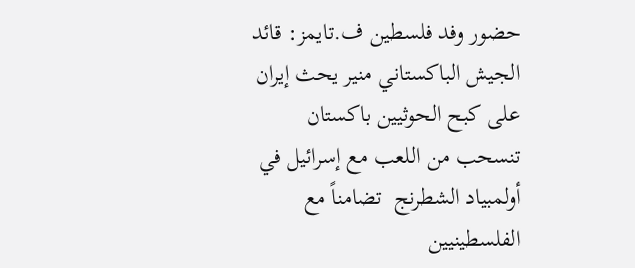حضور وفد فلسطين ف.تايمز: قائد الجيش الباكستاني منير يحث إيران على كبح الحوثيين باكستان تنسحب من اللعب مع إسرائيل في أولمبياد الشطرنج  تضامناً مع الفلسطينيين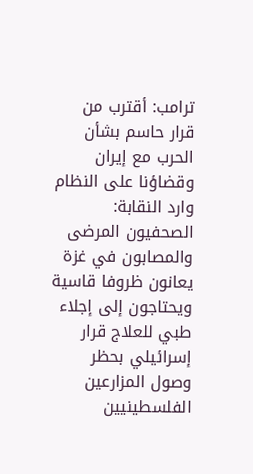ترامب: أقترب من قرار حاسم بشأن الحرب مع إيران وقضاؤنا على النظام وارد النقابة: الصحفيون المرضى والمصابون في غزة يعانون ظروفا قاسية ويحتاجون إلى إجلاء طبي للعلاج قرار إسرائيلي بحظر وصول المزارعين الفلسطينيين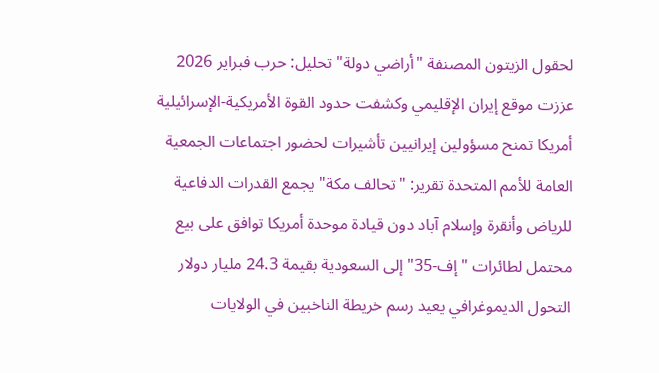لحقول الزيتون المصنفة "أراضي دولة" تحليل: حرب فبراير 2026 عززت موقع إيران الإقليمي وكشفت حدود القوة الأمريكية-الإسرائيلية أمريكا تمنح مسؤولين إيرانيين تأشيرات لحضور اجتماعات الجمعية العامة للأمم المتحدة تقرير: "تحالف مكة" يجمع القدرات الدفاعية للرياض وأنقرة وإسلام آباد دون قيادة موحدة أمريكا توافق على بيع محتمل لطائرات "إف-35" إلى السعودية بقيمة 24.3 مليار دولار التحول الديموغرافي يعيد رسم خريطة الناخبين في الولايات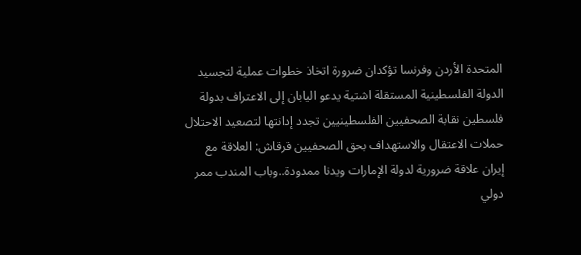المتحدة الأردن وفرنسا تؤكدان ضرورة اتخاذ خطوات عملية لتجسيد الدولة الفلسطينية المستقلة اشتية يدعو اليابان إلى الاعتراف بدولة فلسطين نقابة الصحفيين الفلسطينيين تجدد إدانتها لتصعيد الاحتلال حملات الاعتقال والاستهداف بحق الصحفيين قرقاش: العلاقة مع إيران علاقة ضرورية لدولة الإمارات ويدنا ممدودة..وباب المندب ممر دولي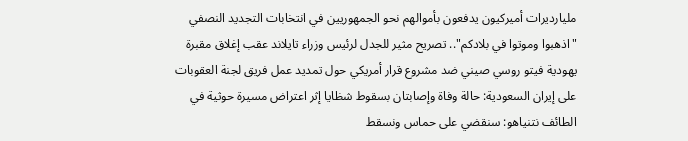مليارديرات أميركيون يدفعون بأموالهم نحو الجمهوريين في انتخابات التجديد النصفي "اذهبوا وموتوا في بلادكم".. تصريح مثير للجدل لرئيس وزراء تايلاند عقب إغلاق مقبرة يهودية فيتو روسي صيني ضد مشروع قرار أمريكي حول تمديد عمل فريق لجنة العقوبات على إيران السعودية: حالة وفاة وإصابتان بسقوط شظايا إثر اعتراض مسيرة حوثية في الطائف نتنياهو: سنقضي على حماس ونسقط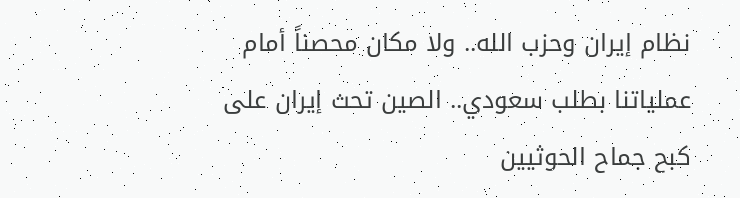نظام إيران وحزب الله.. ولا مكان محصناً أمام عملياتنا بطلب سعودي.. الصين تحث إيران على كبح جماح الحوثيين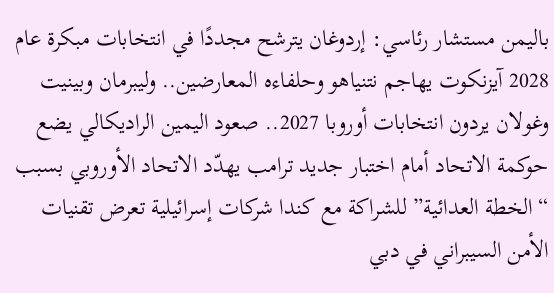باليمن مستشار رئاسي: إردوغان يترشح مجددًا في انتخابات مبكرة عام 2028 آيزنكوت يهاجم نتنياهو وحلفاءه المعارضين.. وليبرمان وبينيت وغولان يردون انتخابات أوروبا 2027.. صعود اليمين الراديكالي يضع حوكمة الاتحاد أمام اختبار جديد ترامب يهدّد الاتحاد الأوروبي بسبب “الخطة العدائية” للشراكة مع كندا شركات إسرائيلية تعرض تقنيات الأمن السيبراني في دبي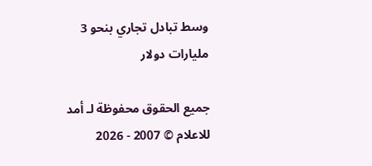وسط تبادل تجاري بنحو 3 مليارات دولار

جميع الحقوق محفوظة لـ أمد للاعلام © 2007 - 2026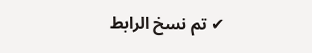✔ تم نسخ الرابط